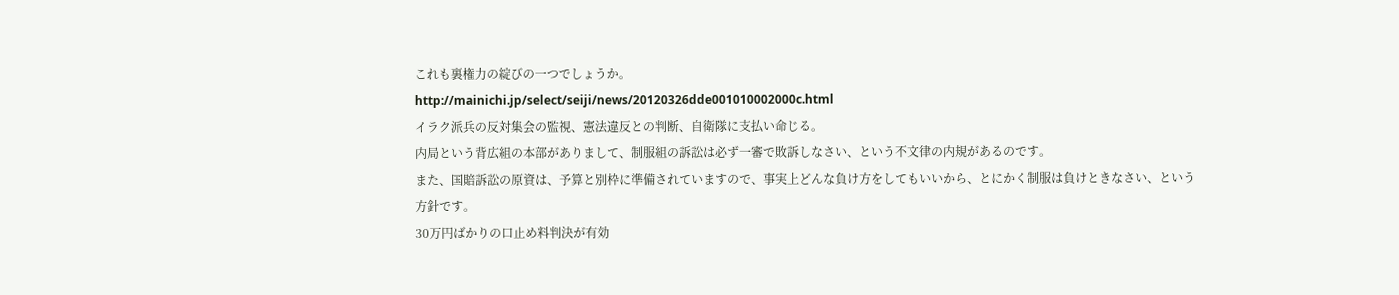これも裏権力の綻びの一つでしょうか。
http://mainichi.jp/select/seiji/news/20120326dde001010002000c.html
イラク派兵の反対集会の監視、憲法違反との判断、自衛隊に支払い命じる。
内局という背広組の本部がありまして、制服組の訴訟は必ず一審で敗訴しなさい、という不文律の内規があるのです。
また、国賠訴訟の原資は、予算と別枠に準備されていますので、事実上どんな負け方をしてもいいから、とにかく制服は負けときなさい、という方針です。
30万円ばかりの口止め料判決が有効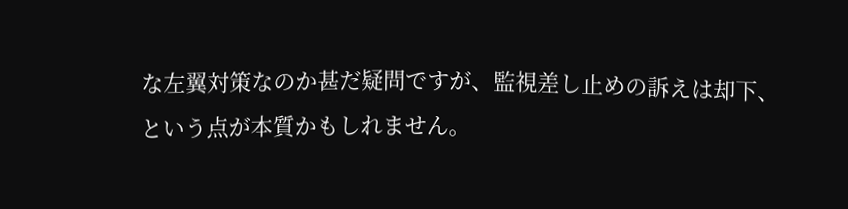な左翼対策なのか甚だ疑問ですが、監視差し止めの訴えは却下、という点が本質かもしれません。